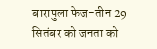बारापुला फेज-तीन 29 सितंबर को जनता को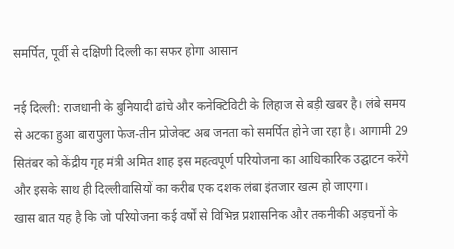समर्पित, पूर्वी से दक्षिणी दिल्ली का सफर होगा आसान

नई दिल्ली: राजधानी के बुनियादी ढांचे और कनेक्टिविटी के लिहाज से बड़ी खबर है। लंबे समय से अटका हुआ बारापुला फेज-तीन प्रोजेक्ट अब जनता को समर्पित होने जा रहा है। आगामी 29 सितंबर को केंद्रीय गृह मंत्री अमित शाह इस महत्वपूर्ण परियोजना का आधिकारिक उद्घाटन करेंगे और इसके साथ ही दिल्लीवासियों का करीब एक दशक लंबा इंतजार खत्म हो जाएगा।
खास बात यह है कि जो परियोजना कई वर्षों से विभिन्न प्रशासनिक और तकनीकी अड़चनों के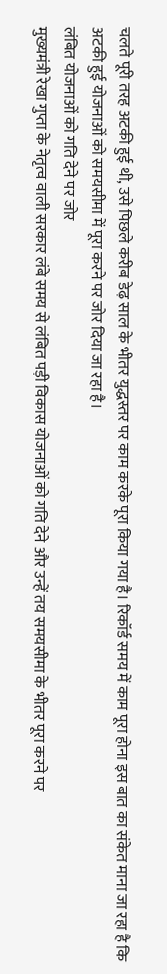चलते पूरी तरह अटकी हुई थी, उसे पिछले करीब डेढ़ साल के भीतर युद्धस्तर पर काम करके पूरा किया गया है। रिकॉर्ड समय में काम पूरा होना इस बात का संकेत माना जा रहा है कि अटकी हुई योजनाओं को समयसीमा में पूरा करने पर जोर दिया जा रहा है।
लंबित योजनाओं को गति देने पर जोर
मुख्यमंत्री रेखा गुप्ता के नेतृत्व वाली सरकार लंबे समय से लंबित पड़ी विकास योजनाओं को गति देने और उन्हें तय समयसीमा के भीतर पूरा करने पर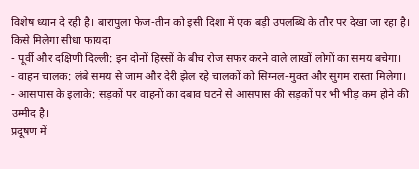विशेष ध्यान दे रही है। बारापुला फेज-तीन को इसी दिशा में एक बड़ी उपलब्धि के तौर पर देखा जा रहा है।
किसे मिलेगा सीधा फायदा
- पूर्वी और दक्षिणी दिल्ली: इन दोनों हिस्सों के बीच रोज सफर करने वाले लाखों लोगों का समय बचेगा।
- वाहन चालक: लंबे समय से जाम और देरी झेल रहे चालकों को सिग्नल-मुक्त और सुगम रास्ता मिलेगा।
- आसपास के इलाके: सड़कों पर वाहनों का दबाव घटने से आसपास की सड़कों पर भी भीड़ कम होने की उम्मीद है।
प्रदूषण में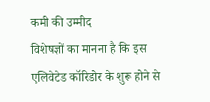कमी की उम्मीद
विशेषज्ञों का मानना है कि इस एलिवेटेड कॉरिडोर के शुरू होने से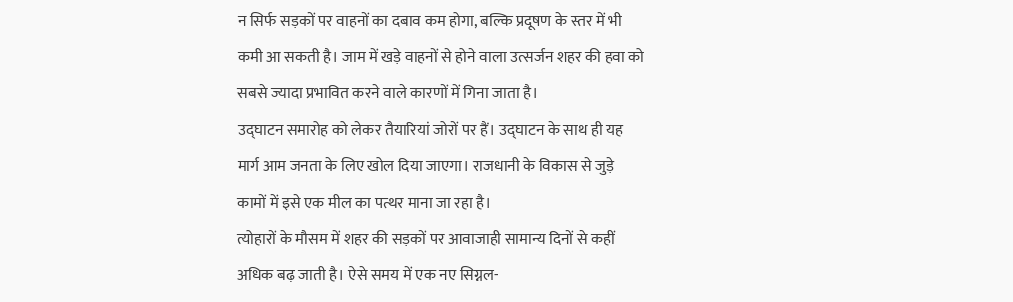न सिर्फ सड़कों पर वाहनों का दबाव कम होगा, बल्कि प्रदूषण के स्तर में भी कमी आ सकती है। जाम में खड़े वाहनों से होने वाला उत्सर्जन शहर की हवा को सबसे ज्यादा प्रभावित करने वाले कारणों में गिना जाता है।
उद्घाटन समारोह को लेकर तैयारियां जोरों पर हैं। उद्घाटन के साथ ही यह मार्ग आम जनता के लिए खोल दिया जाएगा। राजधानी के विकास से जुड़े कामों में इसे एक मील का पत्थर माना जा रहा है।
त्योहारों के मौसम में शहर की सड़कों पर आवाजाही सामान्य दिनों से कहीं अधिक बढ़ जाती है। ऐसे समय में एक नए सिग्नल-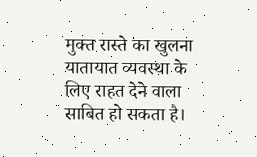मुक्त रास्ते का खुलना यातायात व्यवस्था के लिए राहत देने वाला साबित हो सकता है।